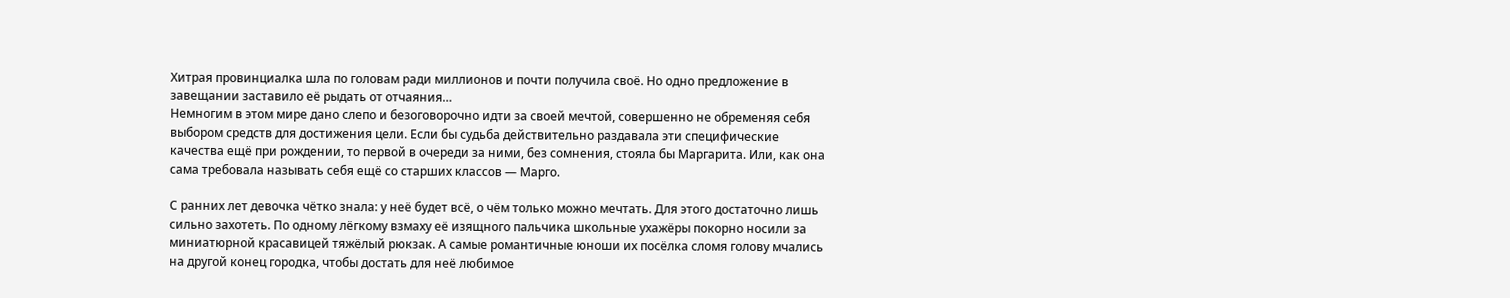Хитрая провинциалка шла по головам ради миллионов и почти получила своё. Но одно предложение в завещании заставило её рыдать от отчаяния…
Немногим в этом мире дано слепо и безоговорочно идти за своей мечтой, совершенно не обременяя себя выбором средств для достижения цели. Если бы судьба действительно раздавала эти специфические качества ещё при рождении, то первой в очереди за ними, без сомнения, стояла бы Маргарита. Или, как она сама требовала называть себя ещё со старших классов — Марго.

С ранних лет девочка чётко знала: у неё будет всё, о чём только можно мечтать. Для этого достаточно лишь сильно захотеть. По одному лёгкому взмаху её изящного пальчика школьные ухажёры покорно носили за миниатюрной красавицей тяжёлый рюкзак. А самые романтичные юноши их посёлка сломя голову мчались на другой конец городка, чтобы достать для неё любимое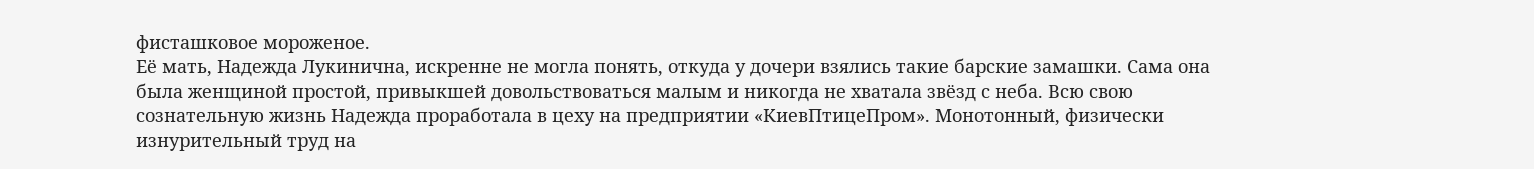фисташковое мороженое.
Её мать, Надежда Лукинична, искренне не могла понять, откуда у дочери взялись такие барские замашки. Сама она была женщиной простой, привыкшей довольствоваться малым и никогда не хватала звёзд с неба. Всю свою сознательную жизнь Надежда проработала в цеху на предприятии «КиевПтицеПром». Монотонный, физически изнурительный труд на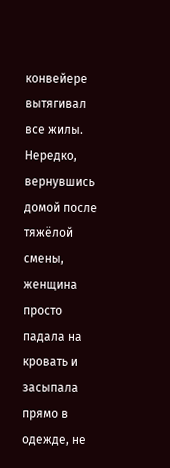конвейере вытягивал все жилы. Нередко, вернувшись домой после тяжёлой смены, женщина просто падала на кровать и засыпала прямо в одежде, не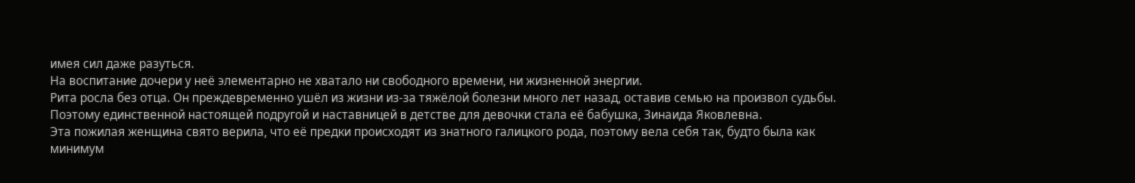имея сил даже разуться.
На воспитание дочери у неё элементарно не хватало ни свободного времени, ни жизненной энергии.
Рита росла без отца. Он преждевременно ушёл из жизни из-за тяжёлой болезни много лет назад, оставив семью на произвол судьбы. Поэтому единственной настоящей подругой и наставницей в детстве для девочки стала её бабушка, Зинаида Яковлевна.
Эта пожилая женщина свято верила, что её предки происходят из знатного галицкого рода, поэтому вела себя так, будто была как минимум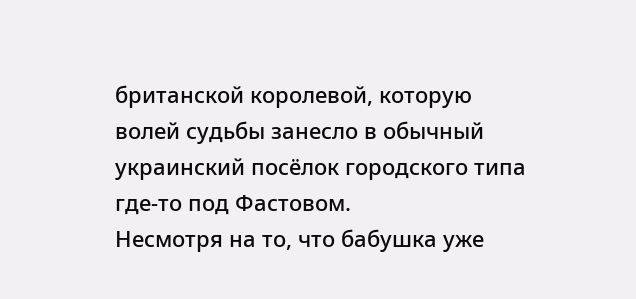британской королевой, которую волей судьбы занесло в обычный украинский посёлок городского типа где-то под Фастовом.
Несмотря на то, что бабушка уже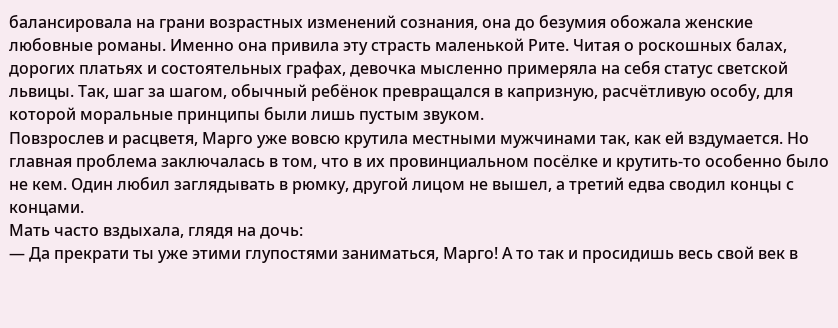балансировала на грани возрастных изменений сознания, она до безумия обожала женские любовные романы. Именно она привила эту страсть маленькой Рите. Читая о роскошных балах, дорогих платьях и состоятельных графах, девочка мысленно примеряла на себя статус светской львицы. Так, шаг за шагом, обычный ребёнок превращался в капризную, расчётливую особу, для которой моральные принципы были лишь пустым звуком.
Повзрослев и расцветя, Марго уже вовсю крутила местными мужчинами так, как ей вздумается. Но главная проблема заключалась в том, что в их провинциальном посёлке и крутить-то особенно было не кем. Один любил заглядывать в рюмку, другой лицом не вышел, а третий едва сводил концы с концами.
Мать часто вздыхала, глядя на дочь:
— Да прекрати ты уже этими глупостями заниматься, Марго! А то так и просидишь весь свой век в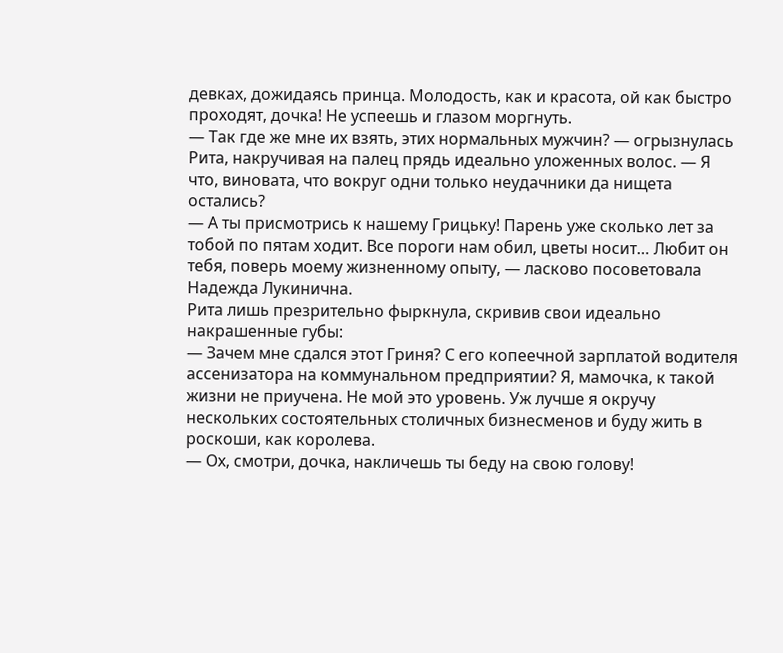девках, дожидаясь принца. Молодость, как и красота, ой как быстро проходят, дочка! Не успеешь и глазом моргнуть.
— Так где же мне их взять, этих нормальных мужчин? — огрызнулась Рита, накручивая на палец прядь идеально уложенных волос. — Я что, виновата, что вокруг одни только неудачники да нищета остались?
— А ты присмотрись к нашему Грицьку! Парень уже сколько лет за тобой по пятам ходит. Все пороги нам обил, цветы носит… Любит он тебя, поверь моему жизненному опыту, — ласково посоветовала Надежда Лукинична.
Рита лишь презрительно фыркнула, скривив свои идеально накрашенные губы:
— Зачем мне сдался этот Гриня? С его копеечной зарплатой водителя ассенизатора на коммунальном предприятии? Я, мамочка, к такой жизни не приучена. Не мой это уровень. Уж лучше я окручу нескольких состоятельных столичных бизнесменов и буду жить в роскоши, как королева.
— Ох, смотри, дочка, накличешь ты беду на свою голову!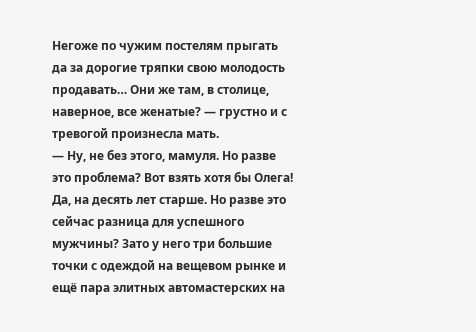Негоже по чужим постелям прыгать да за дорогие тряпки свою молодость продавать… Они же там, в столице, наверное, все женатые? — грустно и с тревогой произнесла мать.
— Ну, не без этого, мамуля. Но разве это проблема? Вот взять хотя бы Олега! Да, на десять лет старше. Но разве это сейчас разница для успешного мужчины? Зато у него три большие точки с одеждой на вещевом рынке и ещё пара элитных автомастерских на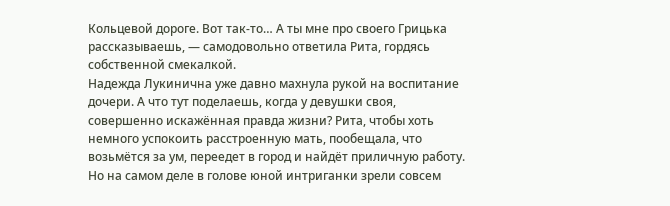Кольцевой дороге. Вот так-то… А ты мне про своего Грицька рассказываешь, — самодовольно ответила Рита, гордясь собственной смекалкой.
Надежда Лукинична уже давно махнула рукой на воспитание дочери. А что тут поделаешь, когда у девушки своя, совершенно искажённая правда жизни? Рита, чтобы хоть немного успокоить расстроенную мать, пообещала, что возьмётся за ум, переедет в город и найдёт приличную работу.
Но на самом деле в голове юной интриганки зрели совсем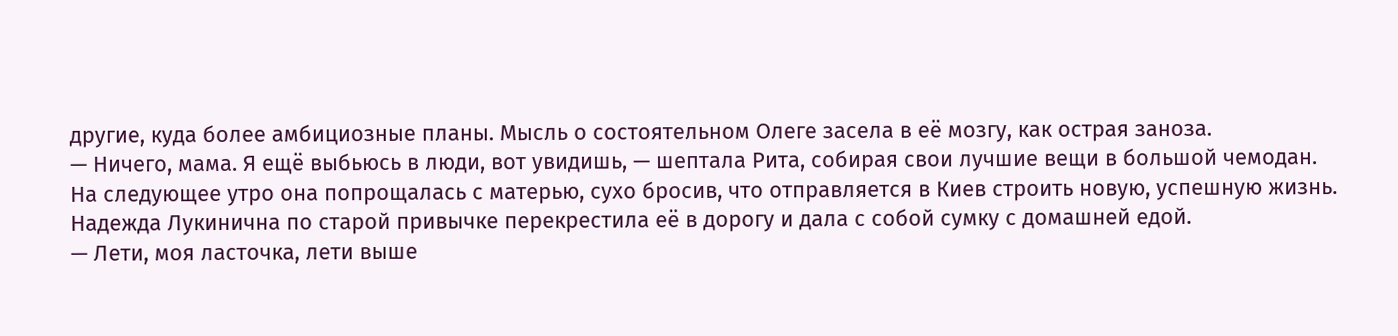другие, куда более амбициозные планы. Мысль о состоятельном Олеге засела в её мозгу, как острая заноза.
— Ничего, мама. Я ещё выбьюсь в люди, вот увидишь, — шептала Рита, собирая свои лучшие вещи в большой чемодан.
На следующее утро она попрощалась с матерью, сухо бросив, что отправляется в Киев строить новую, успешную жизнь. Надежда Лукинична по старой привычке перекрестила её в дорогу и дала с собой сумку с домашней едой.
— Лети, моя ласточка, лети выше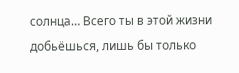солнца… Всего ты в этой жизни добьёшься, лишь бы только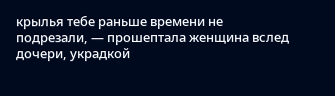крылья тебе раньше времени не подрезали, — прошептала женщина вслед дочери, украдкой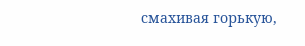смахивая горькую,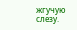жгучую слезу.